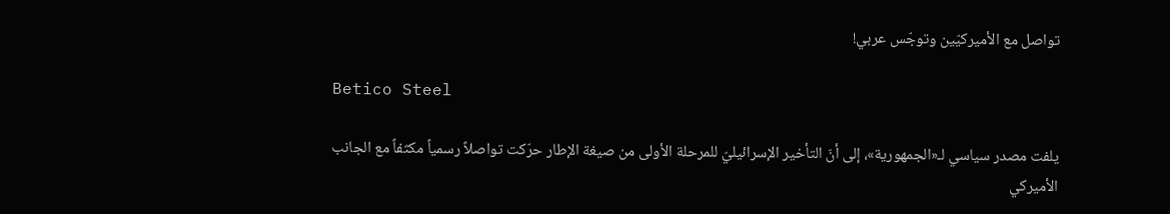تواصل مع الأميركيّين وتوجّس عربي!

Betico Steel

يلفت مصدر سياسي لـ«الجمهورية»، إلى أنّ التأخير الإسرائيليّ للمرحلة الأولى من صيغة الإطار حرّكت تواصلاً رسمياً مكثفاً مع الجانب الأميركي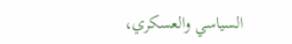السياسي والعسكري،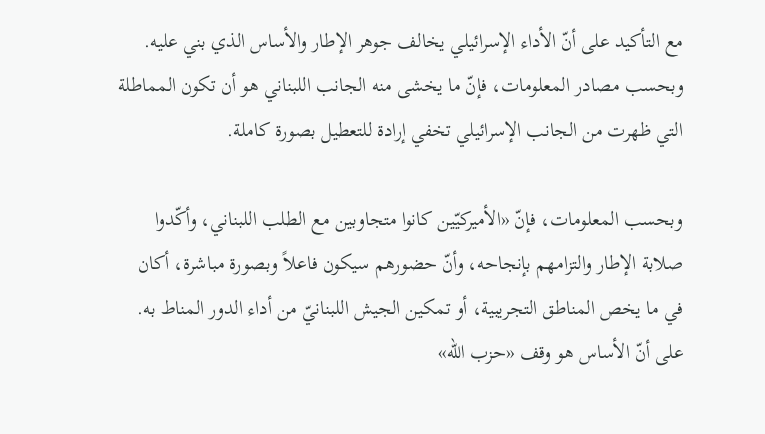مع التأكيد على أنّ الأداء الإسرائيلي يخالف جوهر الإطار والأساس الذي بني عليه. وبحسب مصادر المعلومات، فإنّ ما يخشى منه الجانب اللبناني هو أن تكون المماطلة التي ظهرت من الجانب الإسرائيلي تخفي إرادة للتعطيل بصورة كاملة.

وبحسب المعلومات، فإنّ «الأميركيّين كانوا متجاوبين مع الطلب اللبناني، وأكّدوا صلابة الإطار والتزامهم بإنجاحه، وأنّ حضورهم سيكون فاعلاً وبصورة مباشرة، أكان في ما يخص المناطق التجريبية، أو تمكين الجيش اللبنانيّ من أداء الدور المناط به. على أنّ الأساس هو وقف «حزب الله»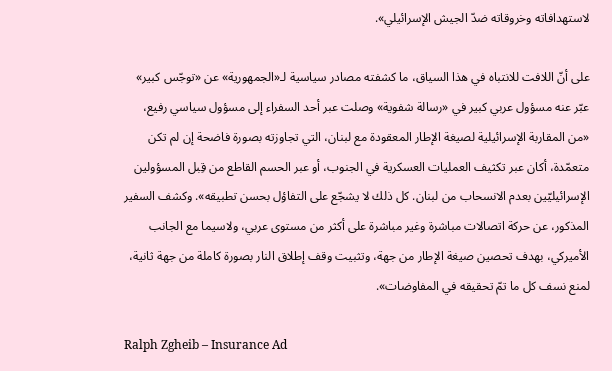لاستهدافاته وخروقاته ضدّ الجيش الإسرائيلي».

على أنّ اللافت للانتباه في هذا السياق، ما كشفته مصادر سياسية لـ«الجمهورية» عن «توجّس كبير» عبّر عنه مسؤول عربي كبير في «رسالة شفوية» وصلت عبر أحد السفراء إلى مسؤول سياسي رفيع، «من المقاربة الإسرائيلية لصيغة الإطار المعقودة مع لبنان، التي تجاوزته بصورة فاضحة إن لم تكن متعمّدة، أكان عبر تكثيف العمليات العسكرية في الجنوب، أو عبر الحسم القاطع من قِبل المسؤولين الإسرائيليّين بعدم الانسحاب من لبنان. كل ذلك لا يشجّع على التفاؤل بحسن تطبيقه». وكشف السفير المذكور، عن حركة اتصالات مباشرة وغير مباشرة على أكثر من مستوى عربي، ولاسيما مع الجانب الأميركي، بهدف تحصين صيغة الإطار من جهة، وتثبيت وقف إطلاق النار بصورة كاملة من جهة ثانية، لمنع نسف كل ما تمّ تحقيقه في المفاوضات».

Ralph Zgheib – Insurance Ad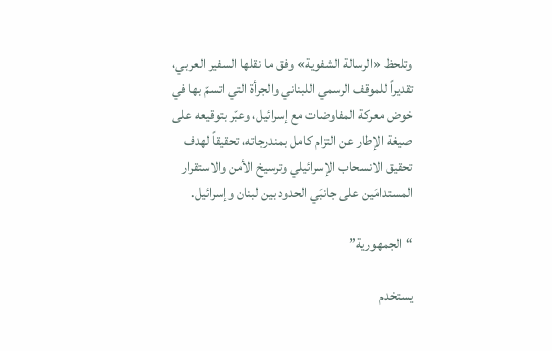وتلحظ «الرسالة الشفوية» وفق ما نقلها السفير العربي، تقديراً للموقف الرسمي اللبناني والجرأة التي اتسمّ بها في خوض معركة المفاوضات مع إسرائيل، وعبّر بتوقيعه على صيغة الإطار عن التزام كامل بمندرجاته، تحقيقاً لهدف تحقيق الانسحاب الإسرائيلي وترسيخ الأمن والاستقرار المستدامَين على جانبَي الحدود بين لبنان وإسرائيل.

“الجمهورية”

يستخدم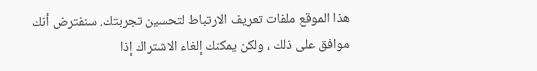هذا الموقع ملفات تعريف الارتباط لتحسين تجربتك. سنفترض أنك موافق على ذلك ، ولكن يمكنك إلغاء الاشتراك إذا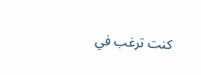كنت ترغب في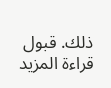ذلك. قبول قراءة المزيد